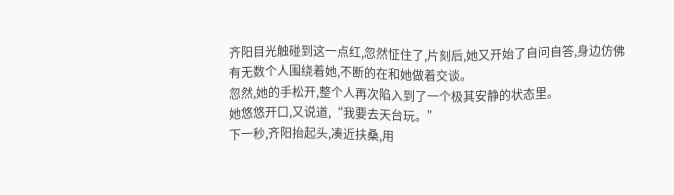齐阳目光触碰到这一点红,忽然怔住了,片刻后,她又开始了自问自答,身边仿佛有无数个人围绕着她,不断的在和她做着交谈。
忽然,她的手松开,整个人再次陷入到了一个极其安静的状态里。
她悠悠开口,又说道,“我要去天台玩。”
下一秒,齐阳抬起头,凑近扶桑,用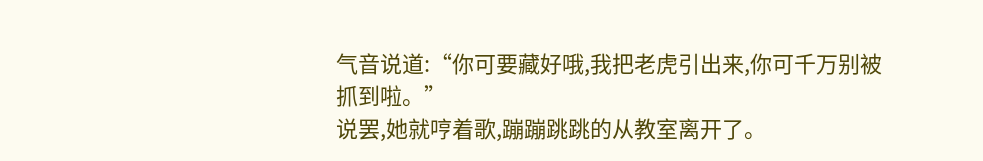气音说道:“你可要藏好哦,我把老虎引出来,你可千万别被抓到啦。”
说罢,她就哼着歌,蹦蹦跳跳的从教室离开了。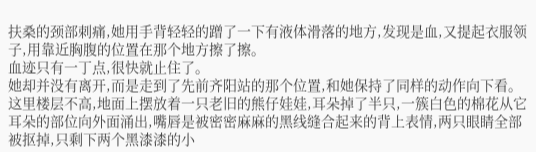扶桑的颈部刺痛,她用手背轻轻的蹭了一下有液体滑落的地方,发现是血,又提起衣服领子,用靠近胸腹的位置在那个地方擦了擦。
血迹只有一丁点,很快就止住了。
她却并没有离开,而是走到了先前齐阳站的那个位置,和她保持了同样的动作向下看。
这里楼层不高,地面上摆放着一只老旧的熊仔娃娃,耳朵掉了半只,一簇白色的棉花从它耳朵的部位向外面涌出,嘴唇是被密密麻麻的黑线缝合起来的背上表情,两只眼睛全部被抠掉,只剩下两个黑漆漆的小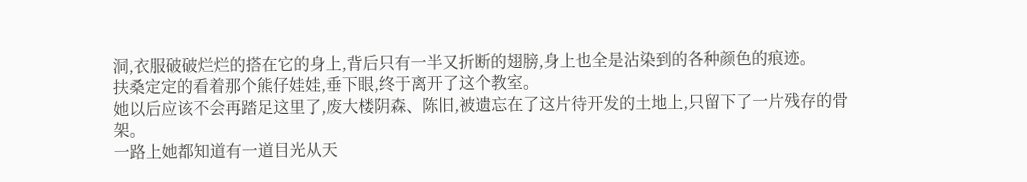洞,衣服破破烂烂的搭在它的身上,背后只有一半又折断的翅膀,身上也全是沾染到的各种颜色的痕迹。
扶桑定定的看着那个熊仔娃娃,垂下眼,终于离开了这个教室。
她以后应该不会再踏足这里了,废大楼阴森、陈旧,被遗忘在了这片待开发的土地上,只留下了一片残存的骨架。
一路上她都知道有一道目光从天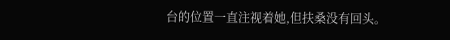台的位置一直注视着她,但扶桑没有回头。